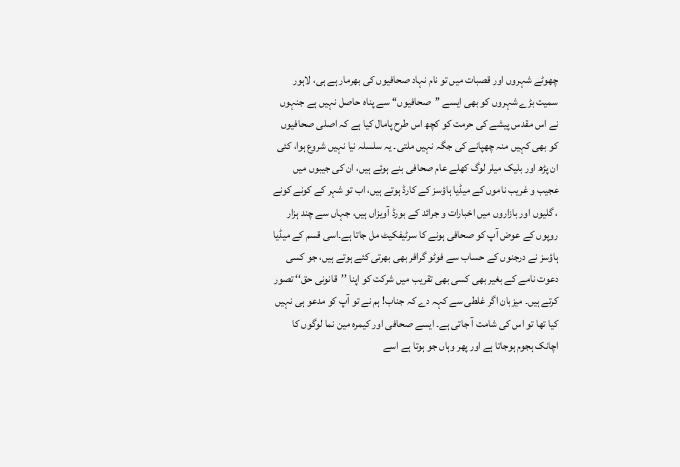چھوٹے شہروں اور قصبات میں تو نام نہاد صحافیوں کی بھرمار ہے ہی، لاہور سمیت بڑے شہروں کو بھی ایسے ’’صحافیوں‘‘ سے پناہ حاصل نہیں ہے جنہوں نے اس مقدس پیشے کی حرمت کو کچھ اس طرح پامال کیا ہے کہ اصلی صحافیوں کو بھی کہیں منہ چھپانے کی جگہ نہیں ملتی۔ یہ سلسلہ نیا نہیں شروع ہوا، کئی ان پڑھ اور بلیک میلر لوگ کھلے عام صحافی بنے ہوئے ہیں، ان کی جیبوں میں عجیب و غریب ناموں کے میڈیا ہاؤسز کے کارڈ ہوتے ہیں، اب تو شہر کے کونے کونے ، گلیوں اور بازاروں میں اخبارات و جرائد کے بورڈ آویزاں ہیں، جہاں سے چند ہزار روپوں کے عوض آپ کو صحافی ہونے کا سرٹیفکیٹ مل جاتا ہے۔اسی قسم کے میڈیا ہاؤسز نے درجنوں کے حساب سے فوٹو گرافر بھی بھرتی کئے ہوتے ہیں، جو کسی دعوت نامے کے بغیر بھی کسی بھی تقریب میں شرکت کو اپنا ’’قانونی حق‘‘ تصور کرتے ہیں۔ میزبان اگر غلطی سے کہہ دے کہ جناب! ہم نے تو آپ کو مدعو ہی نہیں کیا تھا تو اس کی شامت آ جاتی ہے۔ ایسے صحافی اور کیمرہ مین نما لوگوں کا اچانک ہجوم ہوجاتا ہے اور پھر وہاں جو ہوتا ہے اسے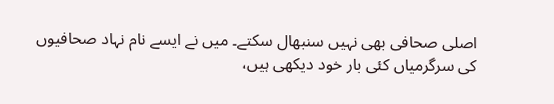اصلی صحافی بھی نہیں سنبھال سکتے۔ میں نے ایسے نام نہاد صحافیوں کی سرگرمیاں کئی بار خود دیکھی ہیں،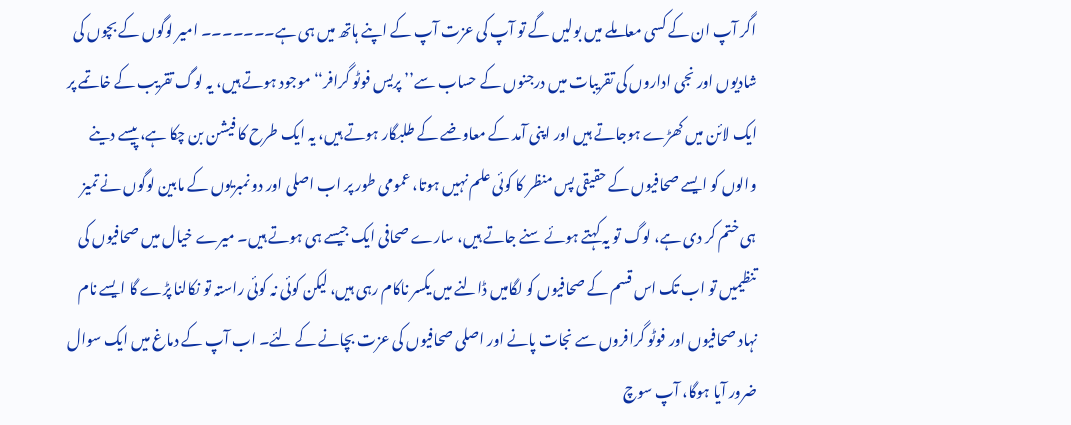اگر آپ ان کے کسی معاملے میں بولیں گے تو آپ کی عزت آپ کے اپنے ہاتھ میں ہی ہے۔۔۔۔۔۔۔ امیر لوگوں کے بچوں کی شادیوں اور نجی اداروں کی تقریبات میں درجنوں کے حساب سے’’ پریس فوٹو گرافر‘‘ موجود ہوتے ہیں، یہ لوگ تقریب کے خاتمے پر ایک لائن میں کھڑے ہوجاتے ہیں اور اپنی آمد کے معاوضے کے طلبگار ہوتے ہیں، یہ ایک طرح کا فیشن بن چکا ہے، پیسے دینے والوں کو ایسے صحافیوں کے حقیقی پس منظر کا کوئی علم نہیں ہوتا، عمومی طور پر اب اصلی اور دو نمبریوں کے مابین لوگوں نے تمیز ہی ختم کر دی ہے، لوگ تو یہ کہتے ہوئے سنے جاتے ہیں، سارے صحافی ایک جیسے ہی ہوتے ہیں۔ میرے خیال میں صحافیوں کی تنظیمیں تو اب تک اس قسم کے صحافیوں کو لگامیں ڈالنے میں یکسر ناکام رہی ہیں، لیکن کوئی نہ کوئی راستہ تو نکالنا پڑے گا ایسے نام نہاد صحافیوں اور فوٹو گرافروں سے نجات پانے اور اصلی صحافیوں کی عزت بچانے کے لئے۔ اب آپ کے دماغ میں ایک سوال ضرور آیا ہوگا، آپ سوچ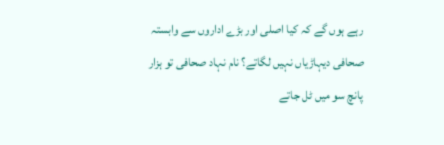رہے ہوں گے کہ کیا اصلی اور بڑے اداروں سے وابستہ صحافی دیہاڑیاں نہیں لگاتے؟ نام نہاد صحافی تو ہزار پانچ سو میں ٹل جاتے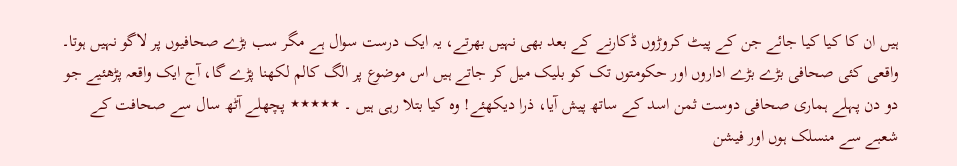ہیں ان کا کیا کیا جائے جن کے پیٹ کروڑوں ڈکارنے کے بعد بھی نہیں بھرتے، یہ ایک درست سوال ہے مگر سب بڑے صحافیوں پر لاگو نہیں ہوتا۔ واقعی کئی صحافی بڑے بڑے اداروں اور حکومتوں تک کو بلیک میل کر جاتے ہیں اس موضوع پر الگ کالم لکھنا پڑے گا، آج ایک واقعہ پڑھئیے جو دو دن پہلے ہماری صحافی دوست ثمن اسد کے ساتھ پیش آیا، ذرا دیکھئے! وہ کیا بتلا رہی ہیں ۔ ٭٭٭٭٭ پچھلے آٹھ سال سے صحافت کے شعبے سے منسلک ہوں اور فیشن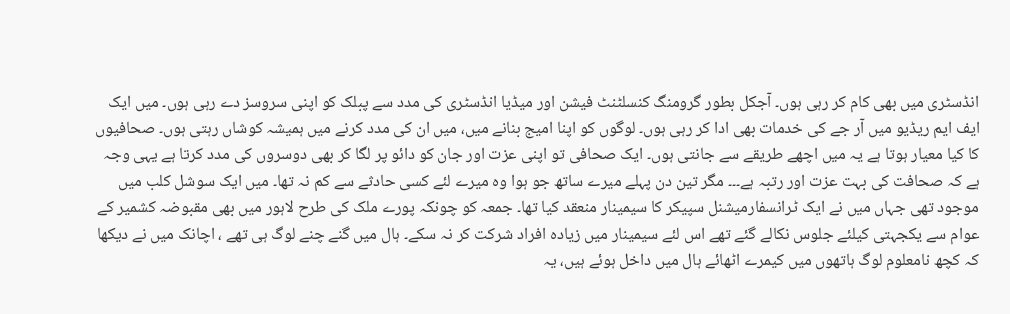انڈسٹری میں بھی کام کر رہی ہوں۔ آجکل بطور گرومنگ کنسلٹنٹ فیشن اور میڈیا انڈسٹری کی مدد سے پبلک کو اپنی سروسز دے رہی ہوں۔ میں ایک ایف ایم ریڈیو میں آر جے کی خدمات بھی ادا کر رہی ہوں۔ لوگوں کو اپنا امیج بنانے میں، میں ان کی مدد کرنے میں ہمیشہ کوشاں رہتی ہوں۔ صحافیوں کا کیا معیار ہوتا ہے یہ میں اچھے طریقے سے جانتی ہوں۔ ایک صحافی تو اپنی عزت اور جان کو دائو پر لگا کر بھی دوسروں کی مدد کرتا ہے یہی وجہ ہے کہ صحافت کی بہت عزت اور رتبہ ہے۔۔۔ مگر تین دن پہلے میرے ساتھ جو ہوا وہ میرے لئے کسی حادثے سے کم نہ تھا۔ میں ایک سوشل کلب میں موجود تھی جہاں میں نے ایک ٹرانسفارمیشنل سپیکر کا سیمینار منعقد کیا تھا۔ جمعہ کو چونکہ پورے ملک کی طرح لاہور میں بھی مقبوضہ کشمیر کے عوام سے یکجہتی کیلئے جلوس نکالے گئے تھے اس لئے سیمینار میں زیادہ افراد شرکت کر نہ سکے۔ ہال میں گنے چنے لوگ ہی تھے ، اچانک میں نے دیکھا کہ کچھ نامعلوم لوگ ہاتھوں میں کیمرے اٹھائے ہال میں داخل ہوئے ہیں، یہ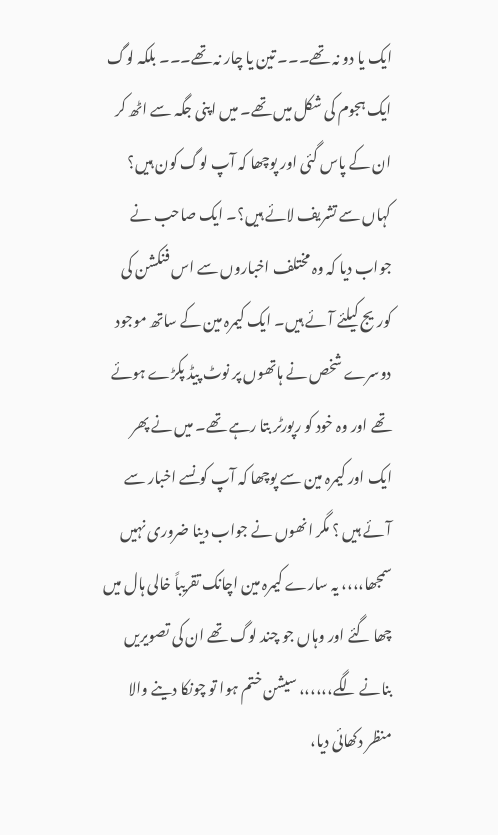ایک یا دو نہ تھے۔۔۔ تین یا چار نہ تھے۔۔۔ بلکہ لوگ ایک ہجوم کی شکل میں تھے۔ میں اپنی جگہ سے اٹھ کر ان کے پاس گئی اور پوچھا کہ آپ لوگ کون ہیں؟ کہاں سے تشریف لائے ہیں؟۔ ایک صاحب نے جواب دیا کہ وہ مختلف اخباروں سے اس فنکشن کی کوریج کیلئے آئے ہیں۔ ایک کیمرہ مین کے ساتھ موجود دوسرے شخص نے ہاتھوں پر نوٹ پیڈ پکڑے ہوئے تھے اور وہ خود کو رپورٹر بتا رہے تھے۔ میں نے پھر ایک اور کیمرہ مین سے پوچھا کہ آپ کونسے اخبار سے آئے ہیں ؟ مگر انھوں نے جواب دینا ضروری نہیں سمجھا،،،، یہ سارے کیمرہ مین اچانک تقریباً خالی ہال میں چھا گئے اور وہاں جو چند لوگ تھے ان کی تصویریں بنانے لگے،،،،،، سیشن ختم ہوا تو چونکا دینے والا منظر دکھائی دیا،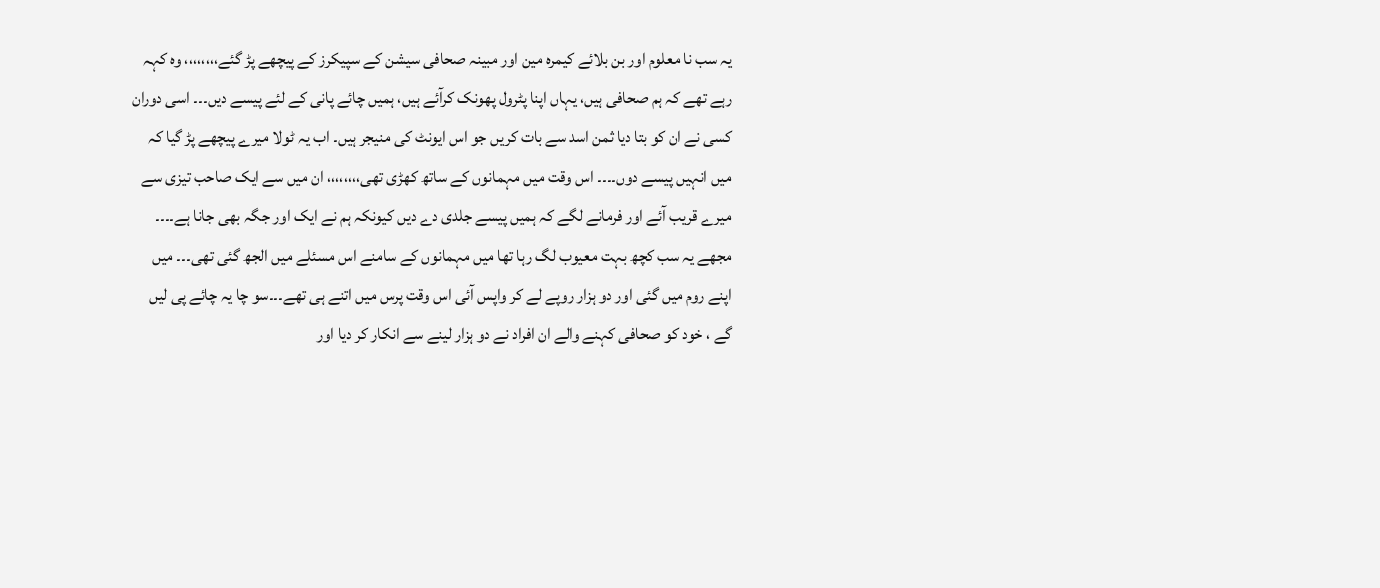یہ سب نا معلوم اور بن بلائے کیمرہ مین اور مبینہ صحافی سیشن کے سپیکرز کے پیچھے پڑ گئے،،،،،،،، وہ کہہ رہے تھے کہ ہم صحافی ہیں، یہاں اپنا پٹرول پھونک کرآئے ہیں، ہمیں چائے پانی کے لئے پیسے دیں۔۔۔ اسی دوران کسی نے ان کو بتا دیا ثمن اسد سے بات کریں جو اس ایونٹ کی منیجر ہیں۔ اب یہ ٹولا میرے پیچھے پڑ گیا کہ میں انہیں پیسے دوں۔۔۔۔ اس وقت میں مہمانوں کے ساتھ کھڑی تھی،،،،،،،، ان میں سے ایک صاحب تیزی سے میرے قریب آئے اور فرمانے لگے کہ ہمیں پیسے جلدی دے دیں کیونکہ ہم نے ایک اور جگہ بھی جانا ہے۔۔۔۔ مجھے یہ سب کچھ بہت معیوب لگ رہا تھا میں مہمانوں کے سامنے اس مسئلے میں الجھ گئی تھی۔۔۔ میں اپنے روم میں گئی اور دو ہزار روپے لے کر واپس آئی اس وقت پرس میں اتنے ہی تھے۔۔۔سو چا یہ چائے پی لیں گے ، خود کو صحافی کہنے والے ان افراد نے دو ہزار لینے سے انکار کر دیا اور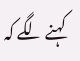کہنے لگے کہ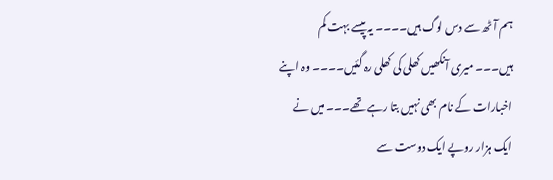ہم آٹھ سے دس لوگ ہیں۔۔۔۔ یہ پیسے بہت کم ہیں۔۔۔ میری آنکھیں کھلی کی کھلی رہ گئیں۔۔۔۔ وہ اپنے اخبارات کے نام بھی نہیں بتا رہے تھے۔۔۔ میں نے ایک ہزار روپے ایک دوست سے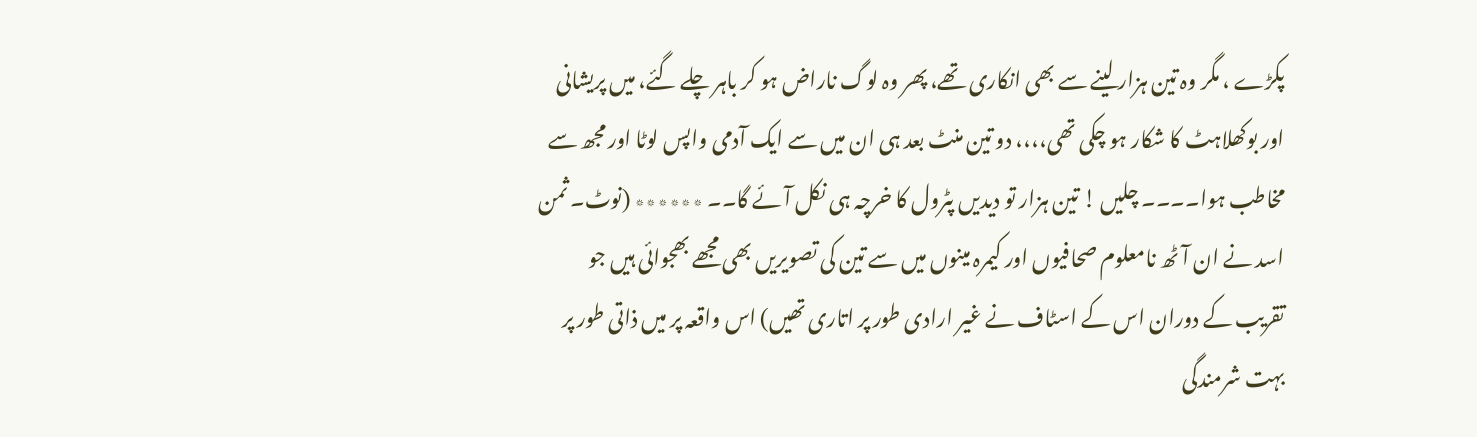پکڑے ، مگر وہ تین ہزار لینے سے بھی انکاری تھے، پھر وہ لوگ ناراض ہو کر باہر چلے گئے، میں پریشانی اور بوکھلاہٹ کا شکار ہو چکی تھی،،،، دو تین منٹ بعد ہی ان میں سے ایک آدمی واپس لوٹا اور مجھ سے مخاطب ہوا۔۔۔۔ چلیں ! تین ہزار تو دیدیں پٹرول کا خرچہ ہی نکل آئے گا۔۔ ٭٭٭٭٭٭ (نوٹ۔ ثمن اسد نے ان آٹھ نامعلوم صحافیوں اور کیمرہ مینوں میں سے تین کی تصویریں بھی مجھے بھجوائی ہیں جو تقریب کے دوران اس کے اسٹاف نے غیر ارادی طور پر اتاری تھیں) اس واقعہ پر میں ذاتی طور پر بہت شرمندگی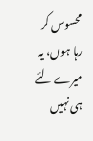محسوس کر رہا ہوں، یہ میرے لئے ہی نہیں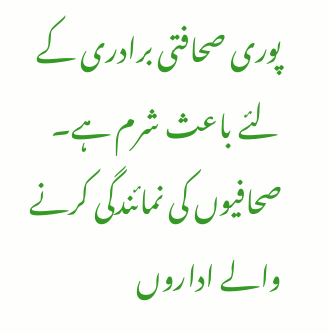پوری صحافتی برادری کے لئے باعث شرم ہے۔ صحافیوں کی نمائندگی کرنے والے اداروں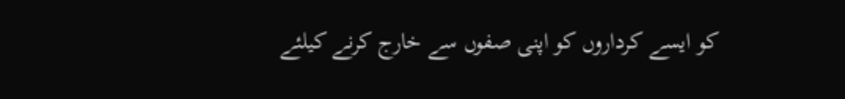کو ایسے کرداروں کو اپنی صفوں سے خارج کرنے کیلئے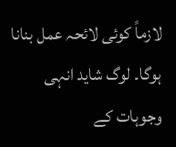لازماً کوئی لائحہ عمل بنانا ہوگا۔ لوگ شاید انہی وجوہات کے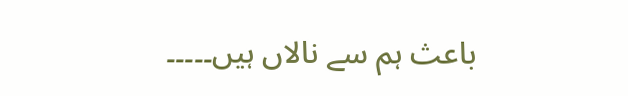باعث ہم سے نالاں ہیں۔۔۔۔۔